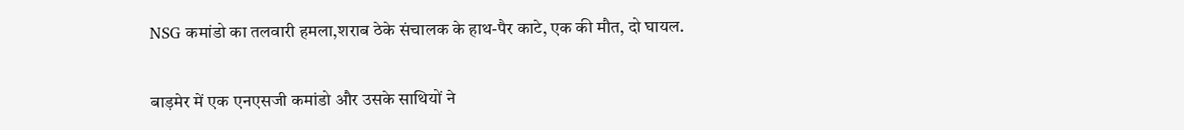NSG कमांडो का तलवारी हमला,शराब ठेके संचालक के हाथ-पैर काटे, एक की मौत, दो घायल.

बाड़मेर में एक एनएसजी कमांडो और उसके साथियों ने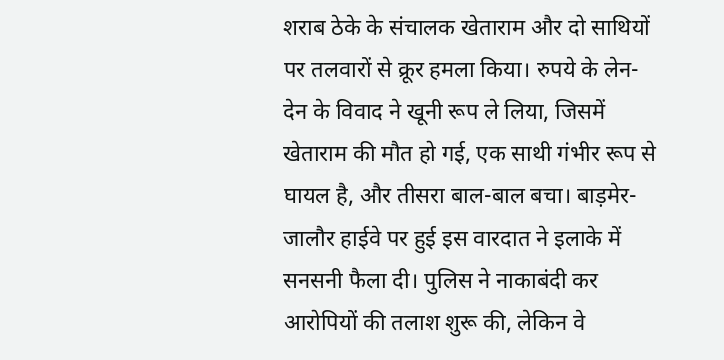शराब ठेके के संचालक खेताराम और दो साथियों पर तलवारों से क्रूर हमला किया। रुपये के लेन-देन के विवाद ने खूनी रूप ले लिया, जिसमें खेताराम की मौत हो गई, एक साथी गंभीर रूप से घायल है, और तीसरा बाल-बाल बचा। बाड़मेर-जालौर हाईवे पर हुई इस वारदात ने इलाके में सनसनी फैला दी। पुलिस ने नाकाबंदी कर आरोपियों की तलाश शुरू की, लेकिन वे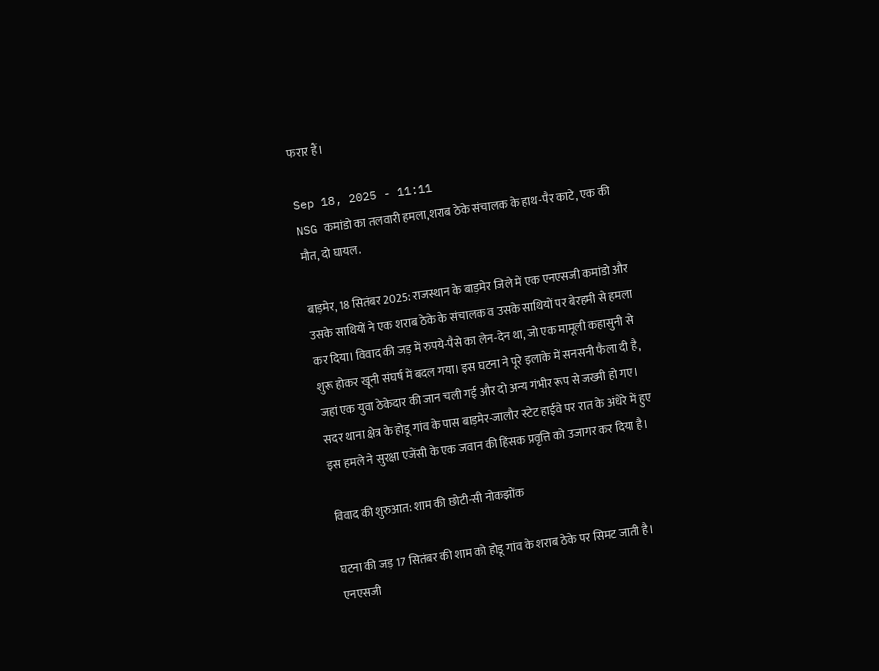फरार हैं।

Sep 18, 2025 - 11:11
NSG कमांडो का तलवारी हमला,शराब ठेके संचालक के हाथ-पैर काटे, एक की मौत, दो घायल.

बाड़मेर, 18 सितंबर 2025: राजस्थान के बाड़मेर जिले में एक एनएसजी कमांडो और उसके साथियों ने एक शराब ठेके के संचालक व उसके साथियों पर बेरहमी से हमला कर दिया। विवाद की जड़ में रुपये-पैसे का लेन-देन था, जो एक मामूली कहासुनी से शुरू होकर खूनी संघर्ष में बदल गया। इस घटना ने पूरे इलाके में सनसनी फैला दी है, जहां एक युवा ठेकेदार की जान चली गई और दो अन्य गंभीर रूप से जख्मी हो गए। सदर थाना क्षेत्र के होडू गांव के पास बाड़मेर-जालौर स्टेट हाईवे पर रात के अंधेरे में हुए इस हमले ने सुरक्षा एजेंसी के एक जवान की हिंसक प्रवृत्ति को उजागर कर दिया है।

विवाद की शुरुआत: शाम की छोटी-सी नोकझोंक

घटना की जड़ 17 सितंबर की शाम को होडू गांव के शराब ठेके पर सिमट जाती है। एनएसजी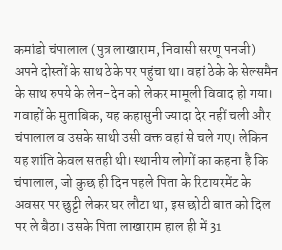कमांडो चंपालाल (पुत्र लाखाराम, निवासी सरणू पनजी) अपने दोस्तों के साथ ठेके पर पहुंचा था। वहां ठेके के सेल्समैन के साथ रुपये के लेन-देन को लेकर मामूली विवाद हो गया। गवाहों के मुताबिक, यह कहासुनी ज्यादा देर नहीं चली और चंपालाल व उसके साथी उसी वक्त वहां से चले गए। लेकिन यह शांति केवल सतही थी। स्थानीय लोगों का कहना है कि चंपालाल, जो कुछ ही दिन पहले पिता के रिटायरमेंट के अवसर पर छुट्टी लेकर घर लौटा था, इस छोटी बात को दिल पर ले बैठा। उसके पिता लाखाराम हाल ही में 31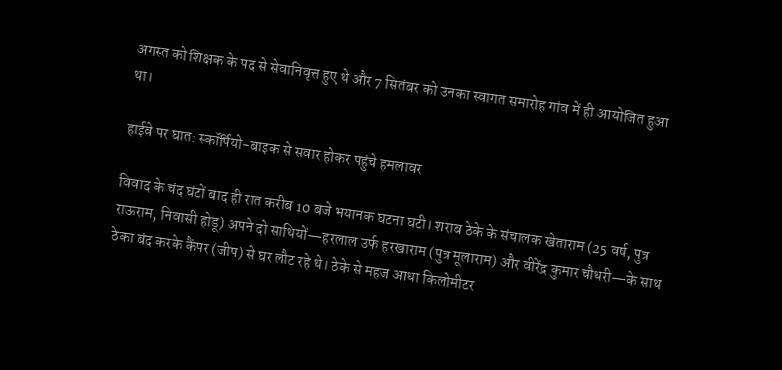अगस्त को शिक्षक के पद से सेवानिवृत्त हुए थे और 7 सितंबर को उनका स्वागत समारोह गांव में ही आयोजित हुआ था।

हाईवे पर घात: स्कॉर्पियो-बाइक से सवार होकर पहुंचे हमलावर

विवाद के चंद घंटों बाद ही रात करीब 10 बजे भयानक घटना घटी। शराब ठेके के संचालक खेताराम (25 वर्ष, पुत्र राऊराम, निवासी होडू) अपने दो साथियों—हरलाल उर्फ हरखाराम (पुत्र मूलाराम) और वीरेंद्र कुमार चौधरी—के साथ ठेका बंद करके कैंपर (जीप) से घर लौट रहे थे। ठेके से महज आधा किलोमीटर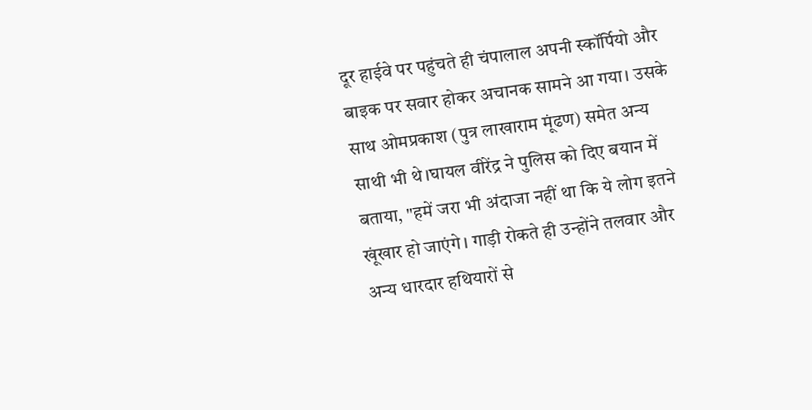दूर हाईवे पर पहुंचते ही चंपालाल अपनी स्कॉर्पियो और बाइक पर सवार होकर अचानक सामने आ गया। उसके साथ ओमप्रकाश (पुत्र लाखाराम मूंढण) समेत अन्य साथी भी थे।घायल वीरेंद्र ने पुलिस को दिए बयान में बताया, "हमें जरा भी अंदाजा नहीं था कि ये लोग इतने खूंखार हो जाएंगे। गाड़ी रोकते ही उन्होंने तलवार और अन्य धारदार हथियारों से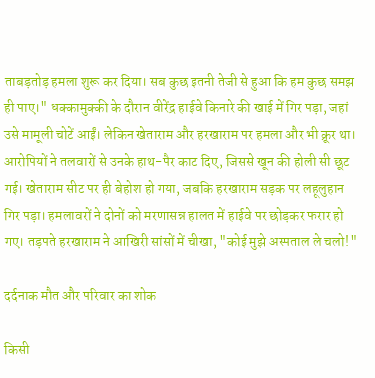ताबड़तोड़ हमला शुरू कर दिया। सब कुछ इतनी तेजी से हुआ कि हम कुछ समझ ही पाए।" धक्कामुक्की के दौरान वीरेंद्र हाईवे किनारे की खाई में गिर पड़ा, जहां उसे मामूली चोटें आईं। लेकिन खेताराम और हरखाराम पर हमला और भी क्रूर था। आरोपियों ने तलवारों से उनके हाथ-पैर काट दिए, जिससे खून की होली सी छूट गई। खेताराम सीट पर ही बेहोश हो गया, जबकि हरखाराम सड़क पर लहूलुहान गिर पड़ा। हमलावरों ने दोनों को मरणासन्न हालत में हाईवे पर छोड़कर फरार हो गए। तड़पते हरखाराम ने आखिरी सांसों में चीखा, "कोई मुझे अस्पताल ले चलो!"

दर्दनाक मौत और परिवार का शोक

किसी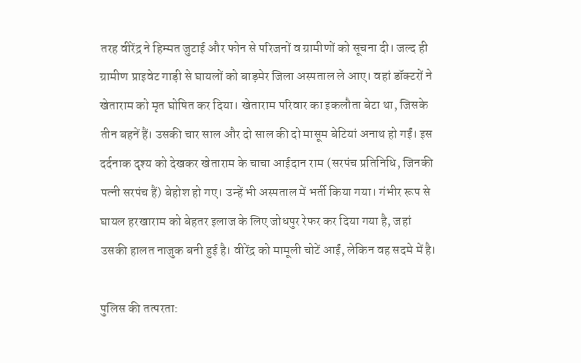तरह वीरेंद्र ने हिम्मत जुटाई और फोन से परिजनों व ग्रामीणों को सूचना दी। जल्द ही ग्रामीण प्राइवेट गाड़ी से घायलों को बाड़मेर जिला अस्पताल ले आए। वहां डॉक्टरों ने खेताराम को मृत घोषित कर दिया। खेताराम परिवार का इकलौता बेटा था, जिसके तीन बहनें हैं। उसकी चार साल और दो साल की दो मासूम बेटियां अनाथ हो गईं। इस दर्दनाक दृश्य को देखकर खेताराम के चाचा आईदान राम (सरपंच प्रतिनिधि, जिनकी पत्नी सरपंच हैं) बेहोश हो गए। उन्हें भी अस्पताल में भर्ती किया गया। गंभीर रूप से घायल हरखाराम को बेहतर इलाज के लिए जोधपुर रेफर कर दिया गया है, जहां उसकी हालत नाजुक बनी हुई है। वीरेंद्र को मामूली चोटें आईं, लेकिन वह सदमे में है।

पुलिस की तत्परता: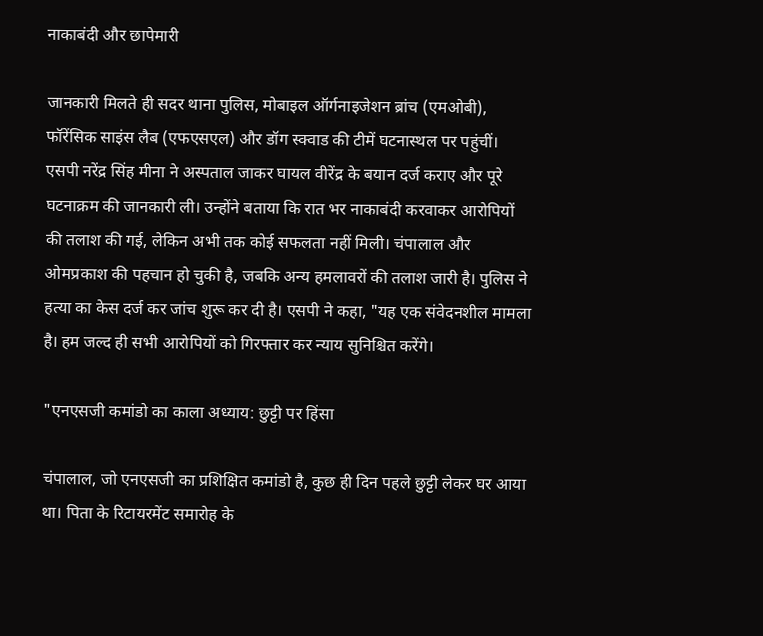नाकाबंदी और छापेमारी

जानकारी मिलते ही सदर थाना पुलिस, मोबाइल ऑर्गनाइजेशन ब्रांच (एमओबी), फॉरेंसिक साइंस लैब (एफएसएल) और डॉग स्क्वाड की टीमें घटनास्थल पर पहुंचीं। एसपी नरेंद्र सिंह मीना ने अस्पताल जाकर घायल वीरेंद्र के बयान दर्ज कराए और पूरे घटनाक्रम की जानकारी ली। उन्होंने बताया कि रात भर नाकाबंदी करवाकर आरोपियों की तलाश की गई, लेकिन अभी तक कोई सफलता नहीं मिली। चंपालाल और ओमप्रकाश की पहचान हो चुकी है, जबकि अन्य हमलावरों की तलाश जारी है। पुलिस ने हत्या का केस दर्ज कर जांच शुरू कर दी है। एसपी ने कहा, "यह एक संवेदनशील मामला है। हम जल्द ही सभी आरोपियों को गिरफ्तार कर न्याय सुनिश्चित करेंगे।

"एनएसजी कमांडो का काला अध्याय: छुट्टी पर हिंसा

चंपालाल, जो एनएसजी का प्रशिक्षित कमांडो है, कुछ ही दिन पहले छुट्टी लेकर घर आया था। पिता के रिटायरमेंट समारोह के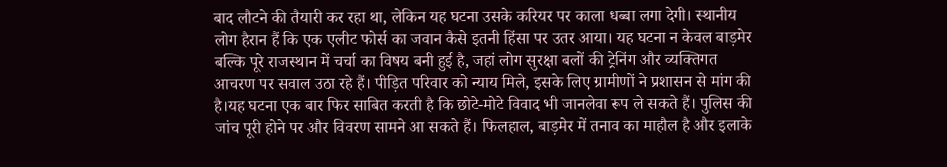बाद लौटने की तैयारी कर रहा था, लेकिन यह घटना उसके करियर पर काला धब्बा लगा देगी। स्थानीय लोग हैरान हैं कि एक एलीट फोर्स का जवान कैसे इतनी हिंसा पर उतर आया। यह घटना न केवल बाड़मेर बल्कि पूरे राजस्थान में चर्चा का विषय बनी हुई है, जहां लोग सुरक्षा बलों की ट्रेनिंग और व्यक्तिगत आचरण पर सवाल उठा रहे हैं। पीड़ित परिवार को न्याय मिले, इसके लिए ग्रामीणों ने प्रशासन से मांग की है।यह घटना एक बार फिर साबित करती है कि छोटे-मोटे विवाद भी जानलेवा रूप ले सकते हैं। पुलिस की जांच पूरी होने पर और विवरण सामने आ सकते हैं। फिलहाल, बाड़मेर में तनाव का माहौल है और इलाके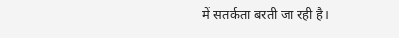में सतर्कता बरती जा रही है।